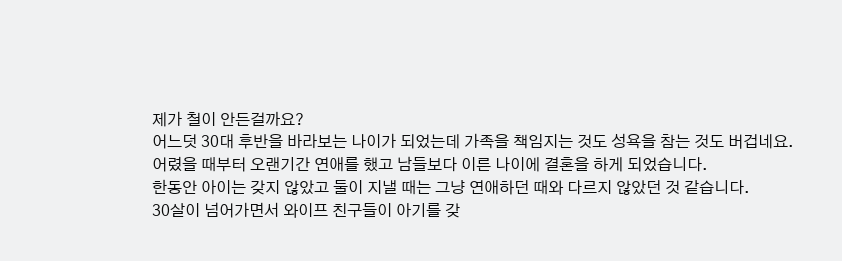제가 철이 안든걸까요?
어느덧 30대 후반을 바라보는 나이가 되었는데 가족을 책임지는 것도 성욕을 참는 것도 버겁네요.
어렸을 때부터 오랜기간 연애를 했고 남들보다 이른 나이에 결혼을 하게 되었습니다.
한동안 아이는 갖지 않았고 둘이 지낼 때는 그냥 연애하던 때와 다르지 않았던 것 같습니다.
30살이 넘어가면서 와이프 친구들이 아기를 갖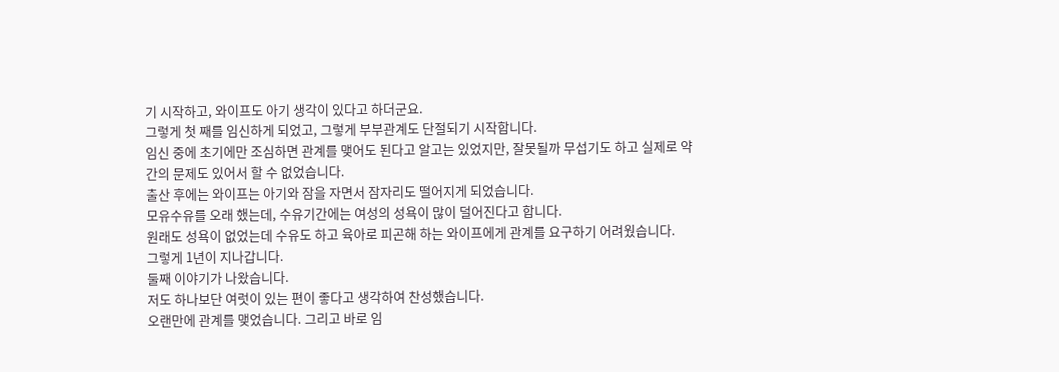기 시작하고, 와이프도 아기 생각이 있다고 하더군요.
그렇게 첫 째를 임신하게 되었고, 그렇게 부부관계도 단절되기 시작합니다.
임신 중에 초기에만 조심하면 관계를 맺어도 된다고 알고는 있었지만, 잘못될까 무섭기도 하고 실제로 약간의 문제도 있어서 할 수 없었습니다.
출산 후에는 와이프는 아기와 잠을 자면서 잠자리도 떨어지게 되었습니다.
모유수유를 오래 했는데, 수유기간에는 여성의 성욕이 많이 덜어진다고 합니다.
원래도 성욕이 없었는데 수유도 하고 육아로 피곤해 하는 와이프에게 관계를 요구하기 어려웠습니다.
그렇게 1년이 지나갑니다.
둘째 이야기가 나왔습니다.
저도 하나보단 여럿이 있는 편이 좋다고 생각하여 찬성했습니다.
오랜만에 관계를 맺었습니다. 그리고 바로 임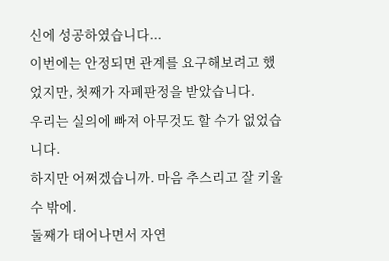신에 성공하였습니다...
이번에는 안정되면 관계를 요구해보려고 했었지만, 첫째가 자폐판정을 받았습니다.
우리는 실의에 빠져 아무것도 할 수가 없었습니다.
하지만 어쩌겠습니까. 마음 추스리고 잘 키울 수 밖에.
둘째가 태어나면서 자연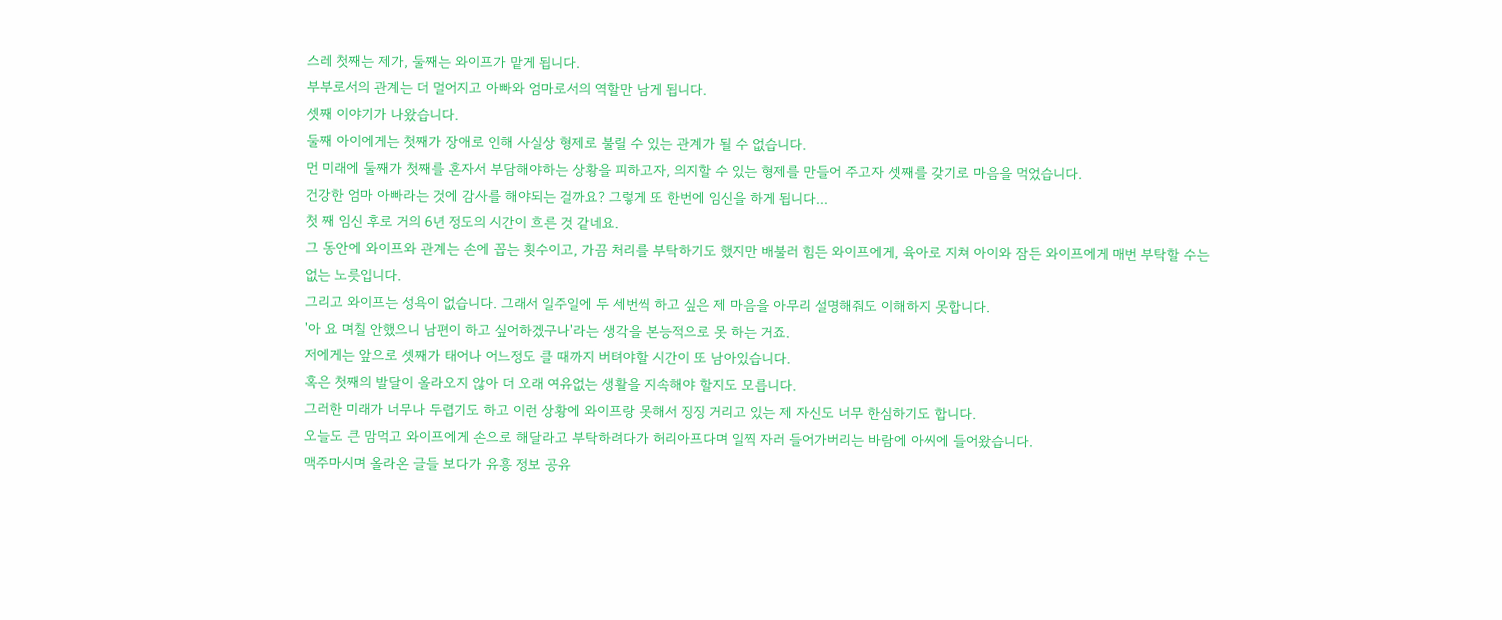스레 첫째는 제가, 둘째는 와이프가 맡게 됩니다.
부부로서의 관계는 더 멀어지고 아빠와 엄마로서의 역할만 남게 됩니다.
셋째 이야기가 나왔습니다.
둘째 아이에게는 첫째가 장애로 인해 사실상 형제로 불릴 수 있는 관계가 될 수 없습니다.
먼 미래에 둘째가 첫째를 혼자서 부담해야하는 상황을 피하고자, 의지할 수 있는 형제를 만들어 주고자 셋째를 갖기로 마음을 먹었습니다.
건강한 엄마 아빠라는 것에 감사를 해야되는 걸까요? 그렇게 또 한번에 임신을 하게 됩니다...
첫 째 임신 후로 거의 6년 정도의 시간이 흐른 것 같네요.
그 동안에 와이프와 관계는 손에 꼽는 횟수이고, 가끔 처리를 부탁하기도 했지만 배불러 힘든 와이프에게, 육아로 지쳐 아이와 잠든 와이프에게 매번 부탁할 수는 없는 노릇입니다.
그리고 와이프는 성욕이 없습니다. 그래서 일주일에 두 세번씩 하고 싶은 제 마음을 아무리 설명해줘도 이해하지 못합니다.
'아 요 며칠 안했으니 남편이 하고 싶어하겠구나'라는 생각을 본능적으로 못 하는 거죠.
저에게는 앞으로 셋째가 태어나 어느정도 클 때까지 버텨야할 시간이 또 남아있습니다.
혹은 첫째의 발달이 올라오지 않아 더 오래 여유없는 생활을 지속해야 할지도 모릅니다.
그러한 미래가 너무나 두렵기도 하고 이런 상황에 와이프랑 못해서 징징 거리고 있는 제 자신도 너무 한심하기도 합니다.
오늘도 큰 맘먹고 와이프에게 손으로 해달라고 부탁하려다가 허리아프다며 일찍 자러 들어가버리는 바람에 아씨에 들어왔습니다.
맥주마시며 올라온 글들 보다가 유흥 정보 공유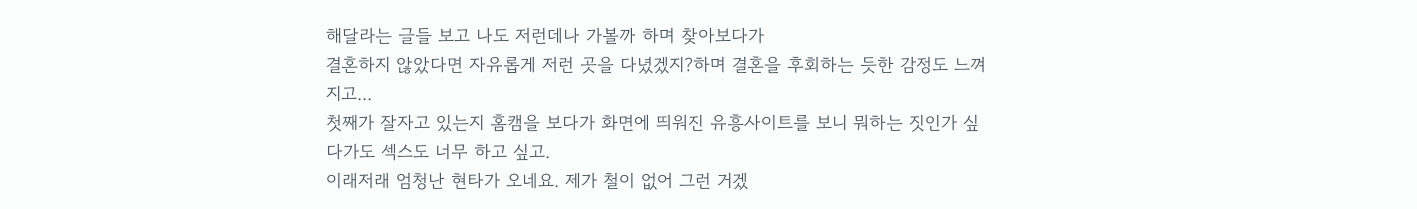해달라는 글들 보고 나도 저런데나 가볼까 하며 찾아보다가
결혼하지 않았다면 자유롭게 저런 곳을 다녔겠지?하며 결혼을 후회하는 듯한 감정도 느껴지고...
첫째가 잘자고 있는지 홈캠을 보다가 화면에 띄워진 유흥사이트를 보니 뭐하는 짓인가 싶다가도 섹스도 너무 하고 싶고.
이래저래 엄청난 현타가 오네요. 제가 철이 없어 그런 거겠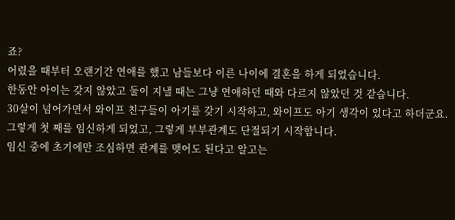죠?
어렸을 때부터 오랜기간 연애를 했고 남들보다 이른 나이에 결혼을 하게 되었습니다.
한동안 아이는 갖지 않았고 둘이 지낼 때는 그냥 연애하던 때와 다르지 않았던 것 같습니다.
30살이 넘어가면서 와이프 친구들이 아기를 갖기 시작하고, 와이프도 아기 생각이 있다고 하더군요.
그렇게 첫 째를 임신하게 되었고, 그렇게 부부관계도 단절되기 시작합니다.
임신 중에 초기에만 조심하면 관계를 맺어도 된다고 알고는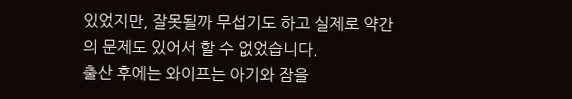있었지만, 잘못될까 무섭기도 하고 실제로 약간의 문제도 있어서 할 수 없었습니다.
출산 후에는 와이프는 아기와 잠을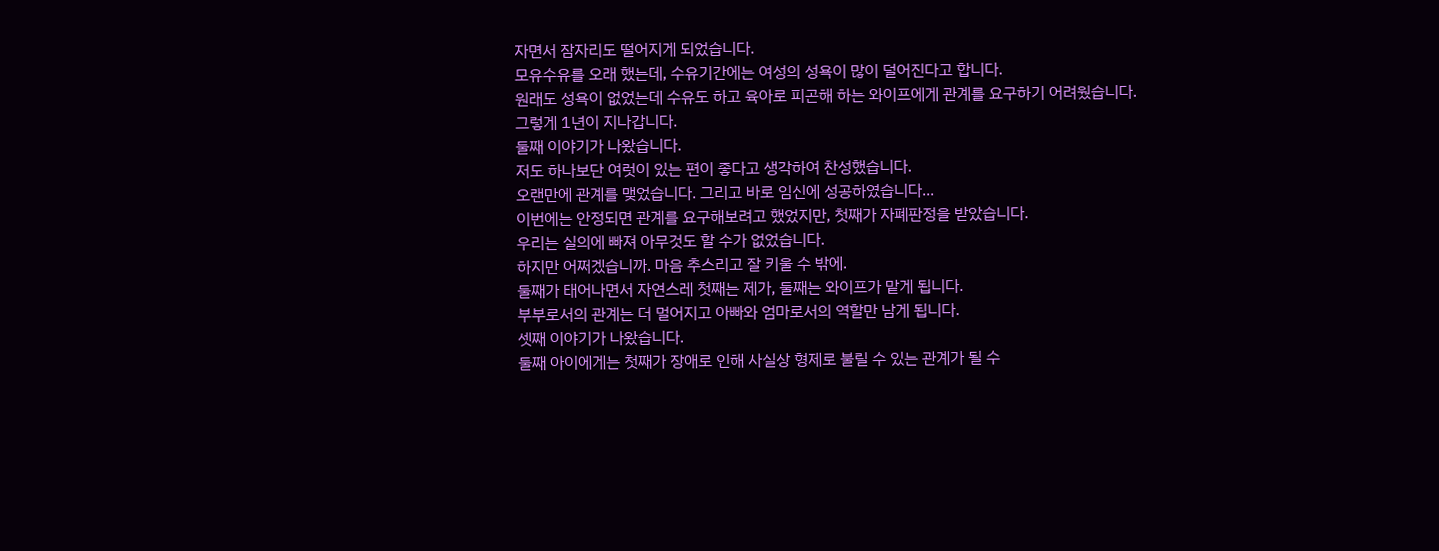자면서 잠자리도 떨어지게 되었습니다.
모유수유를 오래 했는데, 수유기간에는 여성의 성욕이 많이 덜어진다고 합니다.
원래도 성욕이 없었는데 수유도 하고 육아로 피곤해 하는 와이프에게 관계를 요구하기 어려웠습니다.
그렇게 1년이 지나갑니다.
둘째 이야기가 나왔습니다.
저도 하나보단 여럿이 있는 편이 좋다고 생각하여 찬성했습니다.
오랜만에 관계를 맺었습니다. 그리고 바로 임신에 성공하였습니다...
이번에는 안정되면 관계를 요구해보려고 했었지만, 첫째가 자폐판정을 받았습니다.
우리는 실의에 빠져 아무것도 할 수가 없었습니다.
하지만 어쩌겠습니까. 마음 추스리고 잘 키울 수 밖에.
둘째가 태어나면서 자연스레 첫째는 제가, 둘째는 와이프가 맡게 됩니다.
부부로서의 관계는 더 멀어지고 아빠와 엄마로서의 역할만 남게 됩니다.
셋째 이야기가 나왔습니다.
둘째 아이에게는 첫째가 장애로 인해 사실상 형제로 불릴 수 있는 관계가 될 수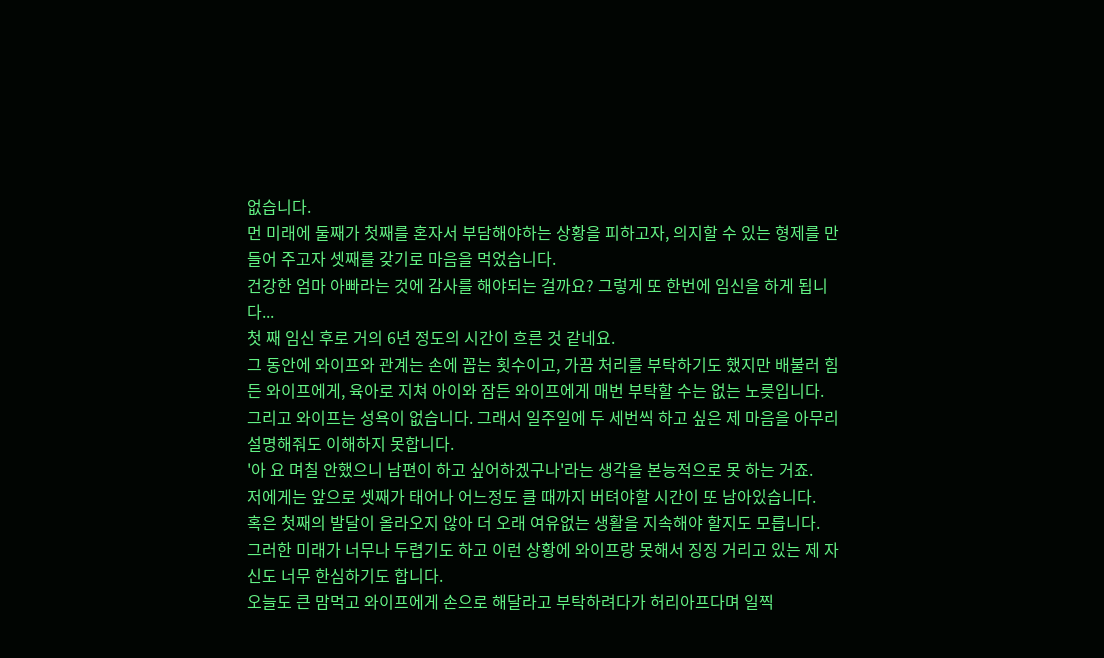없습니다.
먼 미래에 둘째가 첫째를 혼자서 부담해야하는 상황을 피하고자, 의지할 수 있는 형제를 만들어 주고자 셋째를 갖기로 마음을 먹었습니다.
건강한 엄마 아빠라는 것에 감사를 해야되는 걸까요? 그렇게 또 한번에 임신을 하게 됩니다...
첫 째 임신 후로 거의 6년 정도의 시간이 흐른 것 같네요.
그 동안에 와이프와 관계는 손에 꼽는 횟수이고, 가끔 처리를 부탁하기도 했지만 배불러 힘든 와이프에게, 육아로 지쳐 아이와 잠든 와이프에게 매번 부탁할 수는 없는 노릇입니다.
그리고 와이프는 성욕이 없습니다. 그래서 일주일에 두 세번씩 하고 싶은 제 마음을 아무리 설명해줘도 이해하지 못합니다.
'아 요 며칠 안했으니 남편이 하고 싶어하겠구나'라는 생각을 본능적으로 못 하는 거죠.
저에게는 앞으로 셋째가 태어나 어느정도 클 때까지 버텨야할 시간이 또 남아있습니다.
혹은 첫째의 발달이 올라오지 않아 더 오래 여유없는 생활을 지속해야 할지도 모릅니다.
그러한 미래가 너무나 두렵기도 하고 이런 상황에 와이프랑 못해서 징징 거리고 있는 제 자신도 너무 한심하기도 합니다.
오늘도 큰 맘먹고 와이프에게 손으로 해달라고 부탁하려다가 허리아프다며 일찍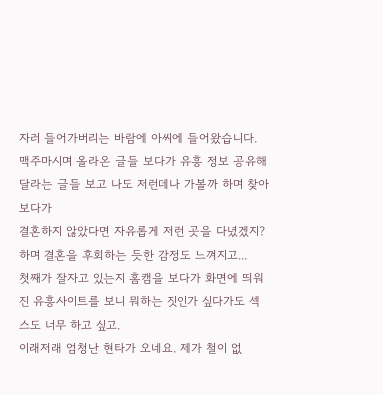자러 들어가버리는 바람에 아씨에 들어왔습니다.
맥주마시며 올라온 글들 보다가 유흥 정보 공유해달라는 글들 보고 나도 저런데나 가볼까 하며 찾아보다가
결혼하지 않았다면 자유롭게 저런 곳을 다녔겠지?하며 결혼을 후회하는 듯한 감정도 느껴지고...
첫째가 잘자고 있는지 홈캠을 보다가 화면에 띄워진 유흥사이트를 보니 뭐하는 짓인가 싶다가도 섹스도 너무 하고 싶고.
이래저래 엄청난 현타가 오네요. 제가 철이 없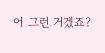어 그런 거겠죠?